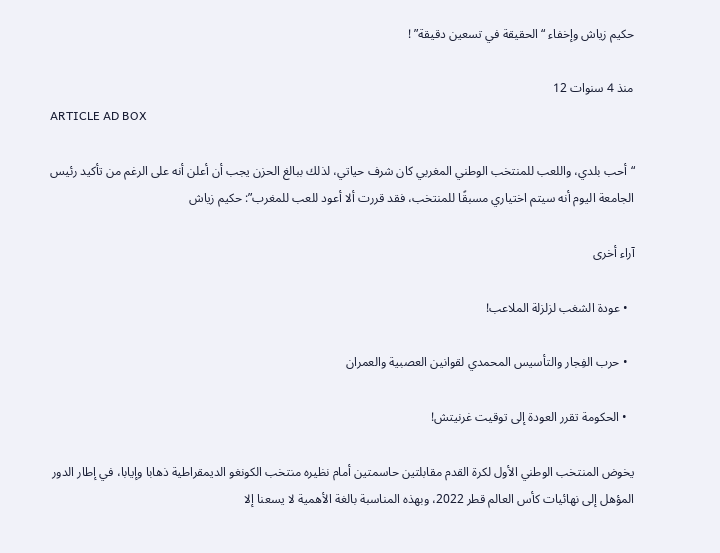حكيم زياش وإخفاء “الحقيقة في تسعين دقيقة” !

منذ 4 سنوات 12
ARTICLE AD BOX

“أحب بلدي، واللعب للمنتخب الوطني المغربي كان شرف حياتي، لذلك ببالغ الحزن يجب أن أعلن أنه على الرغم من تأكيد رئيس الجامعة اليوم أنه سيتم اختياري مسبقًا للمنتخب، فقد قررت ألا أعود للعب للمغرب”: حكيم زياش

آراء أخرى

  • عودة الشغب لزلزلة الملاعب!

  • حرب الفِجار والتأسيس المحمدي لقوانين العصبية والعمران

  • الحكومة تقرر العودة إلى توقيت غرنيتش!

يخوض المنتخب الوطني الأول لكرة القدم مقابلتين حاسمتين أمام نظيره منتخب الكونغو الديمقراطية ذهابا وإيابا، في إطار الدور المؤهل إلى نهائيات كأس العالم قطر 2022، وبهذه المناسبة بالغة الأهمية لا يسعنا إلا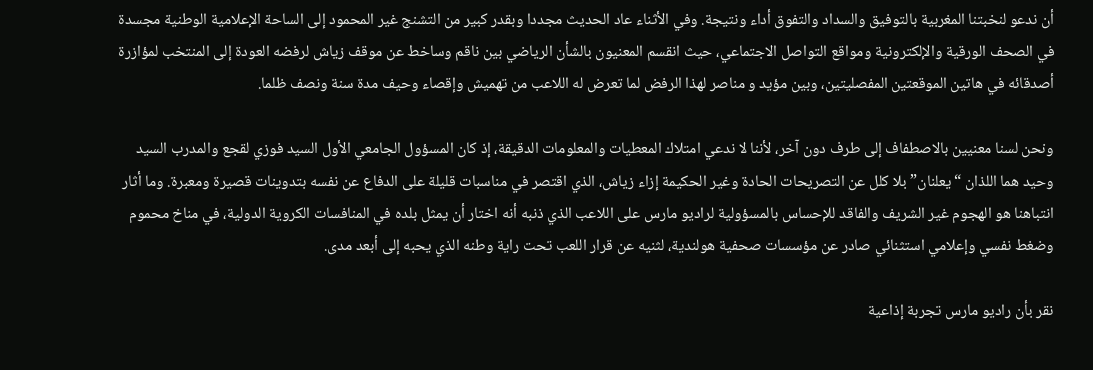أن ندعو لنخبتنا المغربية بالتوفيق والسداد والتفوق أداء ونتيجة. وفي الأثناء عاد الحديث مجددا وبقدر كبير من التشنج غير المحمود إلى الساحة الإعلامية الوطنية مجسدة في الصحف الورقية والإلكترونية ومواقع التواصل الاجتماعي، حيث انقسم المعنيون بالشأن الرياضي بين ناقم وساخط عن موقف زياش لرفضه العودة إلى المنتخب لمؤازرة أصدقائه في هاتين الموقعتين المفصليتين، وبين مؤيد و مناصر لهذا الرفض لما تعرض له اللاعب من تهميش وإقصاء وحيف مدة سنة ونصف ظلما.

ونحن لسنا معنيين بالاصطفاف إلى طرف دون آخر، لأننا لا ندعي امتلاك المعطيات والمعلومات الدقيقة، إذ كان المسؤول الجامعي الأول السيد فوزي لقجع والمدرب السيد وحيد هما اللذان “يعلنان” بلا كلل عن التصريحات الحادة وغير الحكيمة إزاء زياش، الذي اقتصر في مناسبات قليلة على الدفاع عن نفسه بتدوينات قصيرة ومعبرة. وما أثار انتباهنا هو الهجوم غير الشريف والفاقد للإحساس بالمسؤولية لراديو مارس على اللاعب الذي ذنبه أنه اختار أن يمثل بلده في المنافسات الكروية الدولية، في مناخ محموم وضغط نفسي وإعلامي استثنائي صادر عن مؤسسات صحفية هولندية، لثنيه عن قرار اللعب تحت راية وطنه الذي يحبه إلى أبعد مدى.

نقر بأن راديو مارس تجربة إذاعية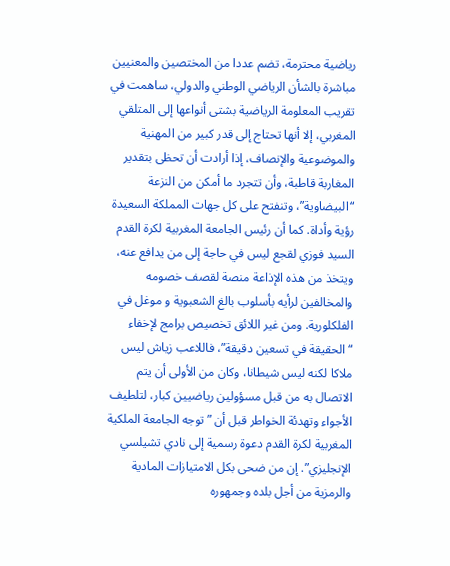رياضية محترمة، تضم عددا من المختصين والمعنيين مباشرة بالشأن الرياضي الوطني والدولي، ساهمت في تقريب المعلومة الرياضية بشتى أنواعها إلى المتلقي المغربي، إلا أنها تحتاج إلى قدر كبير من المهنية والموضوعية والإنصاف، إذا أرادت أن تحظى بتقدير المغاربة قاطبة، وأن تتجرد ما أمكن من النزعة “البيضاوية”، وتنفتح على كل جهات المملكة السعيدة رؤية وأداة. كما أن رئيس الجامعة المغربية لكرة القدم السيد فوزي لقجع ليس في حاجة إلى من يدافع عنه، ويتخذ من هذه الإذاعة منصة لقصف خصومه والمخالفين لرأيه بأسلوب بالغ الشعبوية و موغل في الفلكلورية. ومن غير اللائق تخصيص برامج لإخفاء “الحقيقة في تسعين دقيقة”، فاللاعب زياش ليس ملاكا لكنه ليس شيطانا، وكان من الأولى أن يتم الاتصال به من قبل مسؤولين رياضيين كبار، لتلطيف الأجواء وتهدئة الخواطر قبل أن ” توجه الجامعة الملكية المغربية لكرة القدم دعوة رسمية إلى نادي تشيلسي الإنجليزي”. إن من ضحى بكل الامتيازات المادية والرمزية من أجل بلده وجمهوره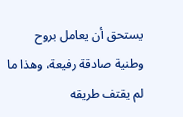يستحق أن يعامل بروح وطنية صادقة رفيعة، وهذا ما لم يقتف طريقه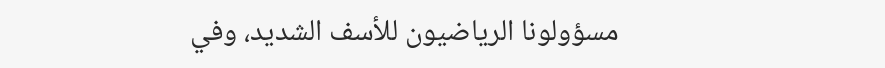مسؤولونا الرياضيون للأسف الشديد، وفي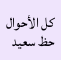كل الأحوال حظ سعيد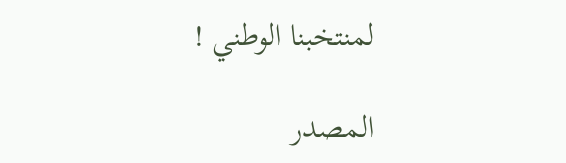لمنتخبنا الوطني !

المصدر